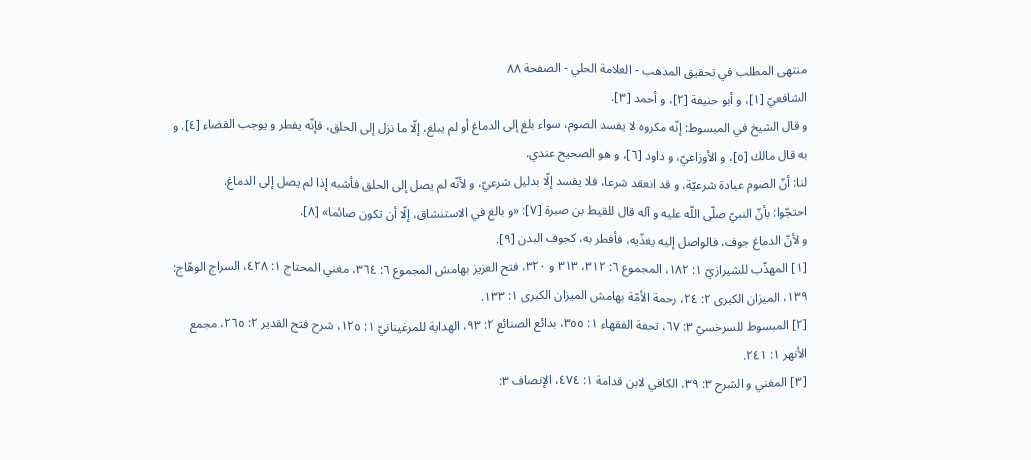منتهى المطلب في تحقيق المذهب - العلامة الحلي - الصفحة ٨٨
الشافعيّ [١]، و أبو حنيفة [٢]، و أحمد [٣].
و قال الشيخ في المبسوط: إنّه مكروه لا يفسد الصوم، سواء بلغ إلى الدماغ أو لم يبلغ، إلّا ما نزل إلى الحلق، فإنّه يفطر و يوجب القضاء [٤]. و به قال مالك [٥]، و الأوزاعيّ، و داود [٦]، و هو الصحيح عندي.
لنا: أنّ الصوم عبادة شرعيّة، و قد انعقد شرعا، فلا يفسد إلّا بدليل شرعيّ، و لأنّه لم يصل إلى الحلق فأشبه إذا لم يصل إلى الدماغ.
احتجّوا: بأنّ النبيّ صلّى اللّه عليه و آله قال للقيط بن صبرة [٧]: «و بالغ في الاستنشاق، إلّا أن تكون صائما» [٨].
و لأنّ الدماغ جوف، فالواصل إليه يغذّيه، فأفطر به، كجوف البدن [٩].
[١] المهذّب للشيرازيّ ١: ١٨٢، المجموع ٦: ٣١٢، ٣١٣ و ٣٢٠، فتح العزيز بهامش المجموع ٦: ٣٦٤، مغني المحتاج ١: ٤٢٨، السراج الوهّاج: ١٣٩، الميزان الكبرى ٢: ٢٤، رحمة الأمّة بهامش الميزان الكبرى ١: ١٣٣.
[٢] المبسوط للسرخسيّ ٣: ٦٧، تحفة الفقهاء ١: ٣٥٥، بدائع الصنائع ٢: ٩٣، الهداية للمرغينانيّ ١: ١٢٥، شرح فتح القدير ٢: ٢٦٥، مجمع الأنهر ١: ٢٤١.
[٣] المغني و الشرح ٣: ٣٩، الكافي لابن قدامة ١: ٤٧٤، الإنصاف ٣: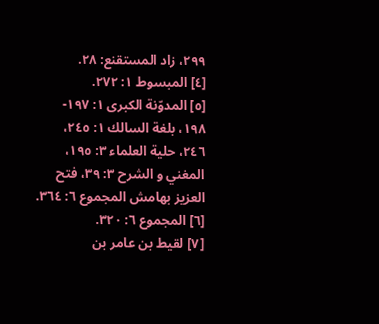٢٩٩، زاد المستقنع: ٢٨.
[٤] المبسوط ١: ٢٧٢.
[٥] المدوّنة الكبرى ١: ١٩٧- ١٩٨، بلغة السالك ١: ٢٤٥، ٢٤٦، حلية العلماء ٣: ١٩٥، المغني و الشرح ٣: ٣٩، فتح العزيز بهامش المجموع ٦: ٣٦٤.
[٦] المجموع ٦: ٣٢٠.
[٧] لقيط بن عامر بن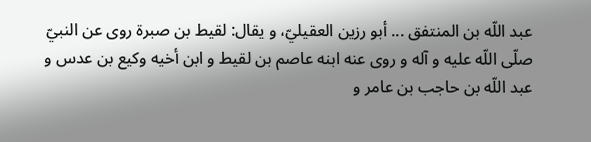عبد اللّه بن المنتفق ... أبو رزين العقيليّ، و يقال: لقيط بن صبرة روى عن النبيّ صلّى اللّه عليه و آله و روى عنه ابنه عاصم بن لقيط و ابن أخيه وكيع بن عدس و عبد اللّه بن حاجب بن عامر و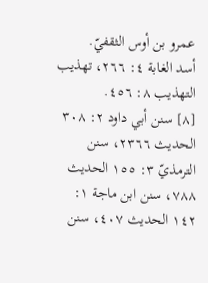عمرو بن أوس الثقفيّ.
أسد الغابة ٤: ٢٦٦، تهذيب التهذيب ٨: ٤٥٦.
[٨] سنن أبي داود ٢: ٣٠٨ الحديث ٢٣٦٦، سنن الترمذيّ ٣: ١٥٥ الحديث ٧٨٨، سنن ابن ماجة ١: ١٤٢ الحديث ٤٠٧، سنن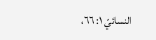النسائيّ ١: ٦٦،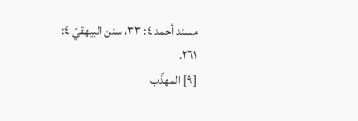مسند أحمد ٤: ٣٣، سنن البيهقيّ ٤: ٢٦١.
[٩] المهذّب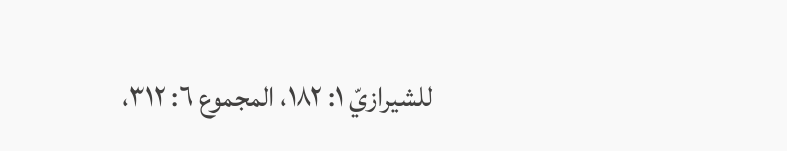للشيرازيّ ١: ١٨٢، المجموع ٦: ٣١٢،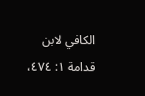الكافي لابن قدامة ١: ٤٧٤،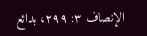الإنصاف ٣: ٢٩٩، بدائع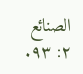الصنائع ٢: ٩٣.